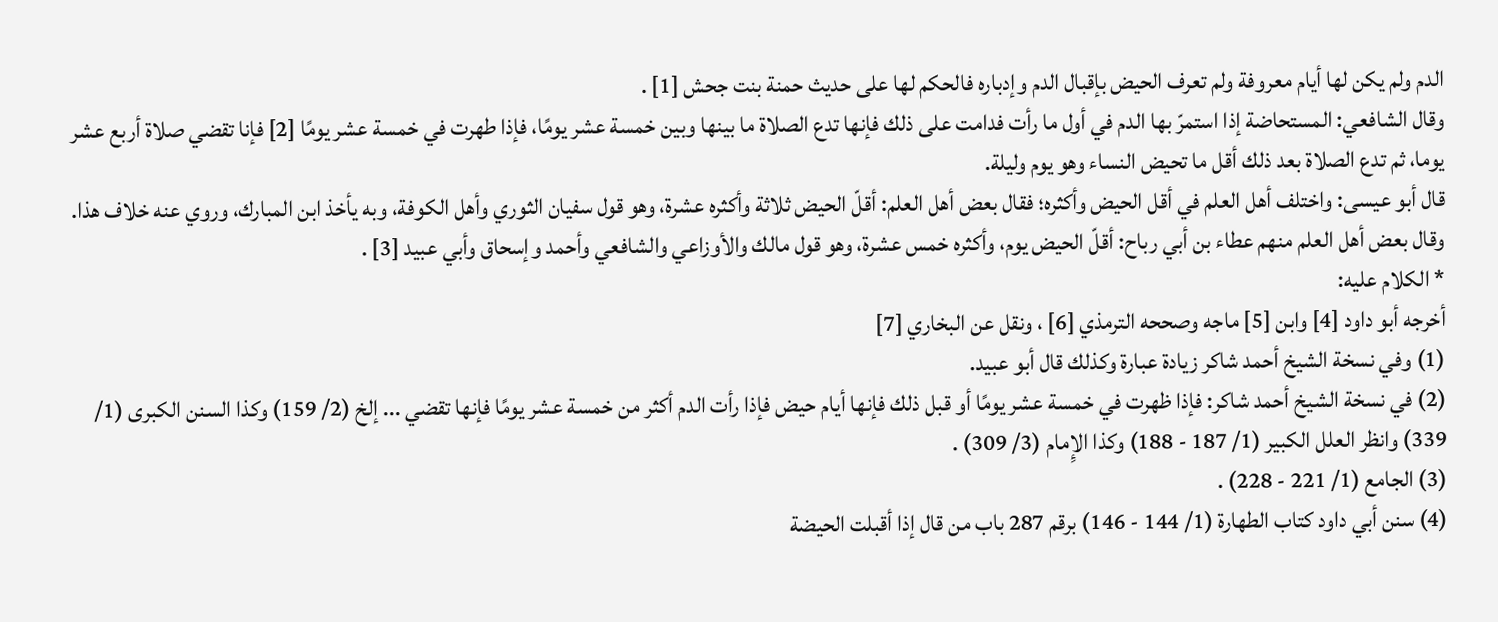الدم ولم يكن لها أيام معروفة ولم تعرف الحيض بإقبال الدم وإدباره فالحكم لها على حديث حمنة بنت جحش [1] .
وقال الشافعي: المستحاضة إذا استمرّ بها الدم في أول ما رأت فدامت على ذلك فإنها تدع الصلاة ما بينها وبين خمسة عشر يومًا، فإذا طهرت في خمسة عشر يومًا [2] فإنا تقضي صلاة أربع عشر يوما، ثم تدع الصلاة بعد ذلك أقل ما تحيض النساء وهو يوم وليلة.
قال أبو عيسى: واختلف أهل العلم في أقل الحيض وأكثره؛ فقال بعض أهل العلم: أقلّ الحيض ثلاثة وأكثره عشرة، وهو قول سفيان الثوري وأهل الكوفة، وبه يأخذ ابن المبارك، وروي عنه خلاف هذا.
وقال بعض أهل العلم منهم عطاء بن أبي رباح: أقلّ الحيض يوم، وأكثره خمس عشرة، وهو قول مالك والأوزاعي والشافعي وأحمد وإسحاق وأبي عبيد [3] .
* الكلام عليه:
أخرجه أبو داود [4] وابن [5] ماجه وصححه الترمذي [6] ، ونقل عن البخاري [7]
(1) وفي نسخة الشيخ أحمد شاكر زيادة عبارة وكذلك قال أبو عبيد.
(2) في نسخة الشيخ أحمد شاكر: فإذا ظهرت في خمسة عشر يومًا أو قبل ذلك فإنها أيام حيض فإذا رأت الدم أكثر من خمسة عشر يومًا فإنها تقضي ... إلخ (2/ 159) وكذا السنن الكبرى (1/ 339) وانظر العلل الكبير (1/ 187 - 188) وكذا الإِمام (3/ 309) .
(3) الجامع (1/ 221 - 228) .
(4) سنن أبي داود كتاب الطهارة (1/ 144 - 146) برقم 287 باب من قال إذا أقبلت الحيضة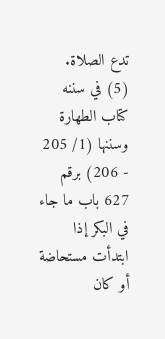تدع الصلاة.
(5) في سننه كتاب الطهارة وسننها (1/ 205 - 206) برقم 627 باب ما جاء في البكر إذا ابتدأت مستحاضة أو كان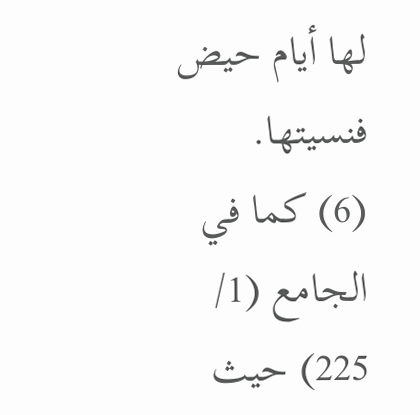لها أيام حيض فنسيتها.
(6) كما في الجامع (1/ 225) حيث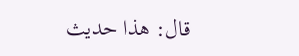قال: هذا حديث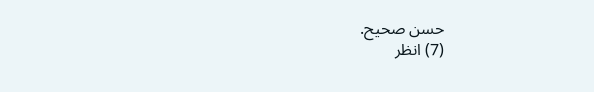حسن صحيح.
(7) انظر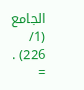الجامع (1/ 226) . =